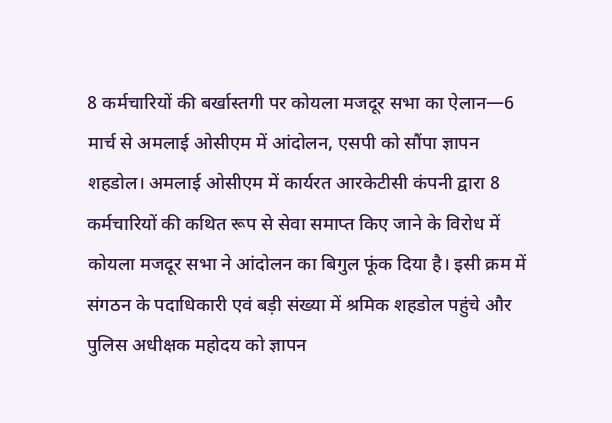8 कर्मचारियों की बर्खास्तगी पर कोयला मजदूर सभा का ऐलान—6 मार्च से अमलाई ओसीएम में आंदोलन, एसपी को सौंपा ज्ञापन
शहडोल। अमलाई ओसीएम में कार्यरत आरकेटीसी कंपनी द्वारा 8 कर्मचारियों की कथित रूप से सेवा समाप्त किए जाने के विरोध में कोयला मजदूर सभा ने आंदोलन का बिगुल फूंक दिया है। इसी क्रम में संगठन के पदाधिकारी एवं बड़ी संख्या में श्रमिक शहडोल पहुंचे और पुलिस अधीक्षक महोदय को ज्ञापन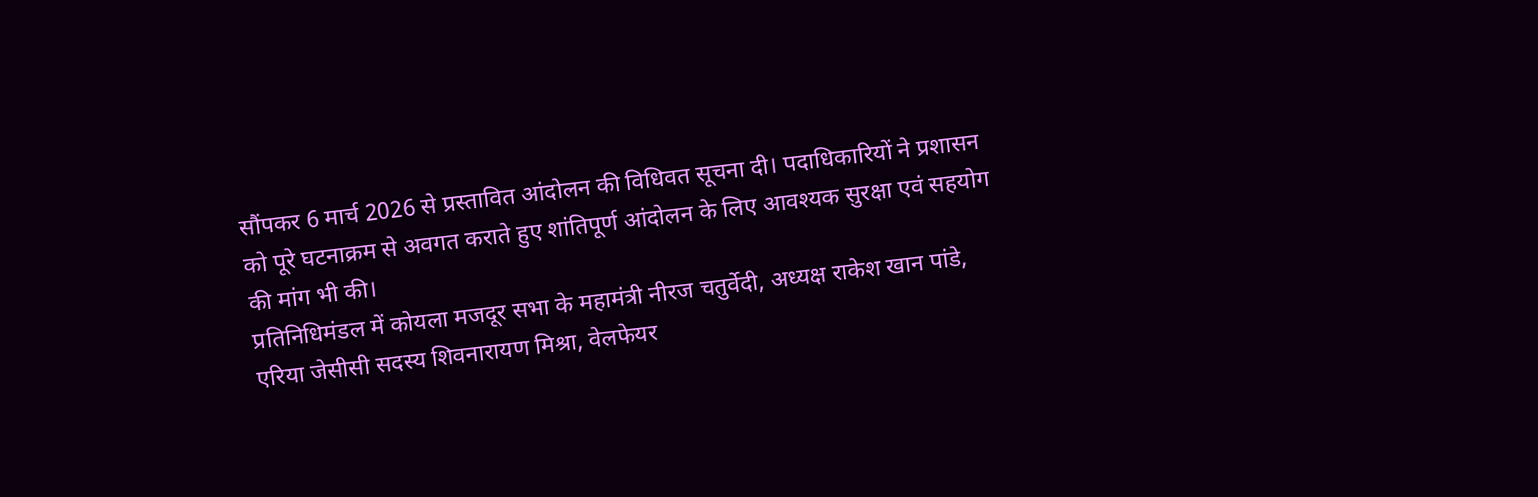सौंपकर 6 मार्च 2026 से प्रस्तावित आंदोलन की विधिवत सूचना दी। पदाधिकारियों ने प्रशासन को पूरे घटनाक्रम से अवगत कराते हुए शांतिपूर्ण आंदोलन के लिए आवश्यक सुरक्षा एवं सहयोग की मांग भी की।
प्रतिनिधिमंडल में कोयला मजदूर सभा के महामंत्री नीरज चतुर्वेदी, अध्यक्ष राकेश खान पांडे, एरिया जेसीसी सदस्य शिवनारायण मिश्रा, वेलफेयर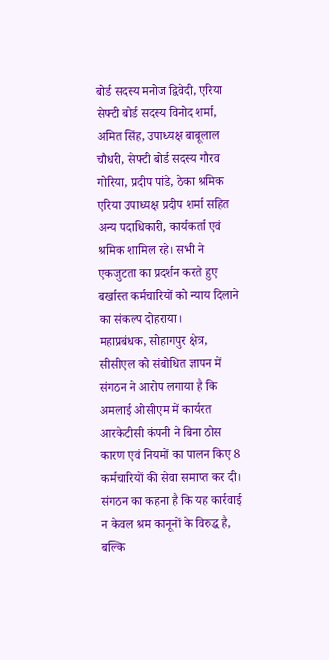बोर्ड सदस्य मनोज द्विवेदी, एरिया सेफ्टी बोर्ड सदस्य विनोद शर्मा, अमित सिंह, उपाध्यक्ष बाबूलाल चौधरी, सेफ्टी बोर्ड सदस्य गौरव गोरिया, प्रदीप पांडे, ठेका श्रमिक एरिया उपाध्यक्ष प्रदीप शर्मा सहित अन्य पदाधिकारी, कार्यकर्ता एवं श्रमिक शामिल रहे। सभी ने एकजुटता का प्रदर्शन करते हुए बर्खास्त कर्मचारियों को न्याय दिलाने का संकल्प दोहराया।
महाप्रबंधक, सोहागपुर क्षेत्र, सीसीएल को संबोधित ज्ञापन में संगठन ने आरोप लगाया है कि अमलाई ओसीएम में कार्यरत आरकेटीसी कंपनी ने बिना ठोस कारण एवं नियमों का पालन किए 8 कर्मचारियों की सेवा समाप्त कर दी। संगठन का कहना है कि यह कार्रवाई न केवल श्रम कानूनों के विरुद्ध है, बल्कि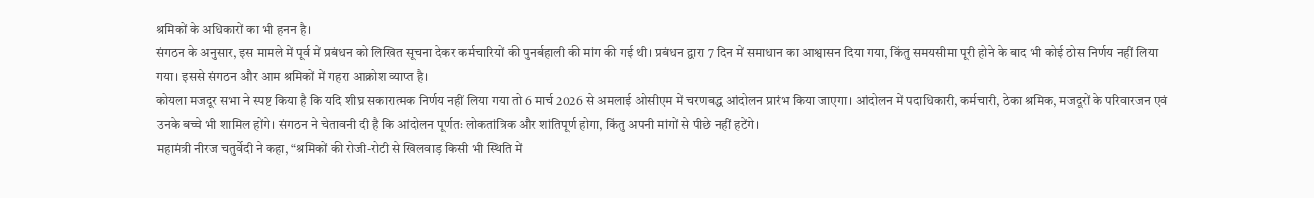श्रमिकों के अधिकारों का भी हनन है।
संगठन के अनुसार, इस मामले में पूर्व में प्रबंधन को लिखित सूचना देकर कर्मचारियों की पुनर्बहाली की मांग की गई थी। प्रबंधन द्वारा 7 दिन में समाधान का आश्वासन दिया गया, किंतु समयसीमा पूरी होने के बाद भी कोई ठोस निर्णय नहीं लिया गया। इससे संगठन और आम श्रमिकों में गहरा आक्रोश व्याप्त है।
कोयला मजदूर सभा ने स्पष्ट किया है कि यदि शीघ्र सकारात्मक निर्णय नहीं लिया गया तो 6 मार्च 2026 से अमलाई ओसीएम में चरणबद्ध आंदोलन प्रारंभ किया जाएगा। आंदोलन में पदाधिकारी, कर्मचारी, ठेका श्रमिक, मजदूरों के परिवारजन एवं उनके बच्चे भी शामिल होंगे। संगठन ने चेतावनी दी है कि आंदोलन पूर्णतः लोकतांत्रिक और शांतिपूर्ण होगा, किंतु अपनी मांगों से पीछे नहीं हटेंगे।
महामंत्री नीरज चतुर्वेदी ने कहा, “श्रमिकों की रोजी-रोटी से खिलवाड़ किसी भी स्थिति में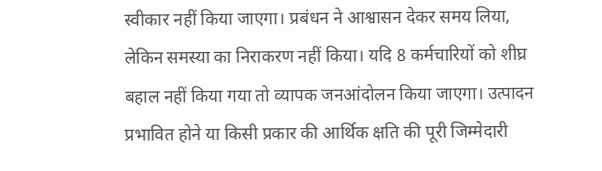स्वीकार नहीं किया जाएगा। प्रबंधन ने आश्वासन देकर समय लिया, लेकिन समस्या का निराकरण नहीं किया। यदि 8 कर्मचारियों को शीघ्र बहाल नहीं किया गया तो व्यापक जनआंदोलन किया जाएगा। उत्पादन प्रभावित होने या किसी प्रकार की आर्थिक क्षति की पूरी जिम्मेदारी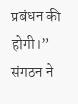प्रबंधन की होगी।”
संगठन ने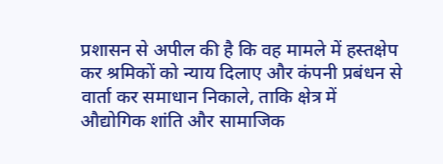प्रशासन से अपील की है कि वह मामले में हस्तक्षेप कर श्रमिकों को न्याय दिलाए और कंपनी प्रबंधन से वार्ता कर समाधान निकाले, ताकि क्षेत्र में औद्योगिक शांति और सामाजिक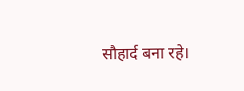सौहार्द बना रहे।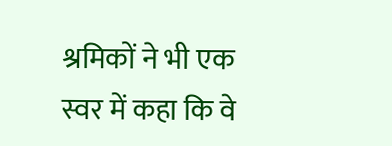श्रमिकों ने भी एक स्वर में कहा कि वे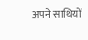अपने साथियों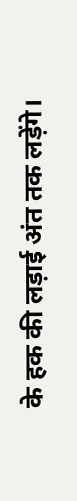के हक की लड़ाई अंत तक लड़ेंगे।